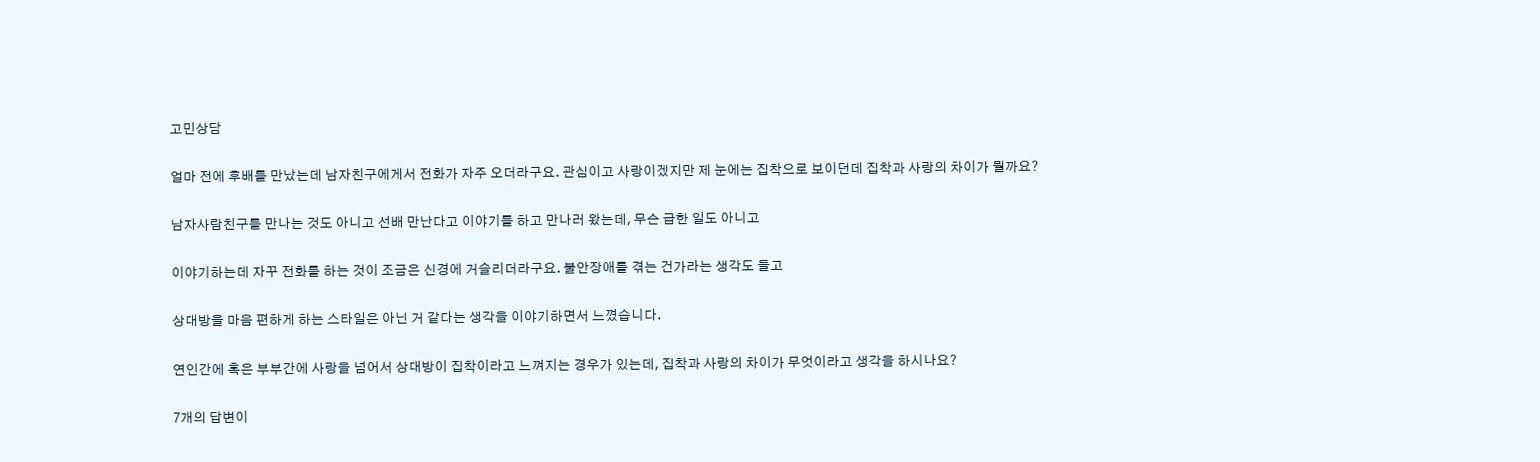고민상담

얼마 전에 후배를 만났는데 남자친구에게서 전화가 자주 오더라구요. 관심이고 사랑이겠지만 제 눈에는 집착으로 보이던데 집착과 사랑의 차이가 뭘까요?

남자사람친구를 만나는 것도 아니고 선배 만난다고 이야기를 하고 만나러 왔는데, 무슨 급한 일도 아니고

이야기하는데 자꾸 전화를 하는 것이 조금은 신경에 거슬리더라구요. 불안장애를 겪는 건가라는 생각도 들고

상대방을 마음 편하게 하는 스타일은 아닌 거 같다는 생각을 이야기하면서 느꼈습니다.

연인간에 혹은 부부간에 사랑을 넘어서 상대방이 집착이라고 느껴지는 경우가 있는데, 집착과 사랑의 차이가 무엇이라고 생각을 하시나요?

7개의 답변이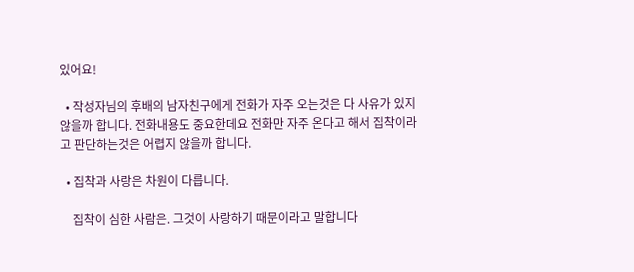있어요!

  • 작성자님의 후배의 남자친구에게 전화가 자주 오는것은 다 사유가 있지 않을까 합니다. 전화내용도 중요한데요 전화만 자주 온다고 해서 집착이라고 판단하는것은 어렵지 않을까 합니다.

  • 집착과 사랑은 차원이 다릅니다.

    집착이 심한 사람은. 그것이 사랑하기 때문이라고 말합니다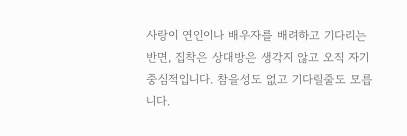사랑이 연인이나 배우자를 배려하고 기다리는 반면, 집착은 상대방은 생각지 않고 오직 자기중심적입니다. 참을성도 없고 기다릴줄도 모릅니다.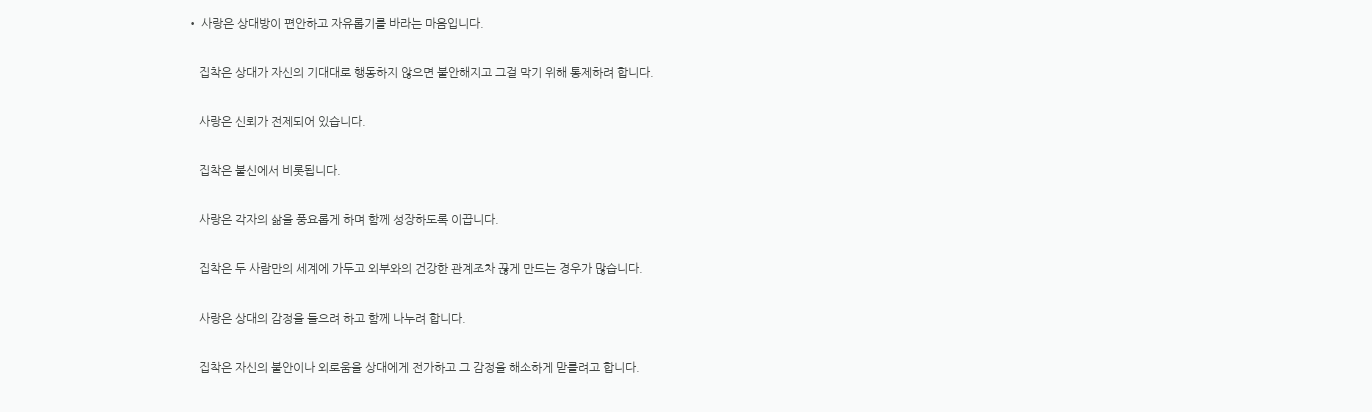• 사랑은 상대방이 편안하고 자유롭기를 바라는 마음입니다.

    집착은 상대가 자신의 기대대로 행동하지 않으면 불안해지고 그걸 막기 위해 통제하려 합니다.

    사랑은 신뢰가 전제되어 있습니다.

    집착은 불신에서 비롯됩니다.

    사랑은 각자의 삶을 풍요롭게 하며 함께 성장하도록 이끕니다.

    집착은 두 사람만의 세계에 가두고 외부와의 건강한 관계조차 끊게 만드는 경우가 많습니다.

    사랑은 상대의 감정을 들으려 하고 함께 나누려 합니다.

    집착은 자신의 불안이나 외로움을 상대에게 전가하고 그 감정을 해소하게 맏를려고 합니다.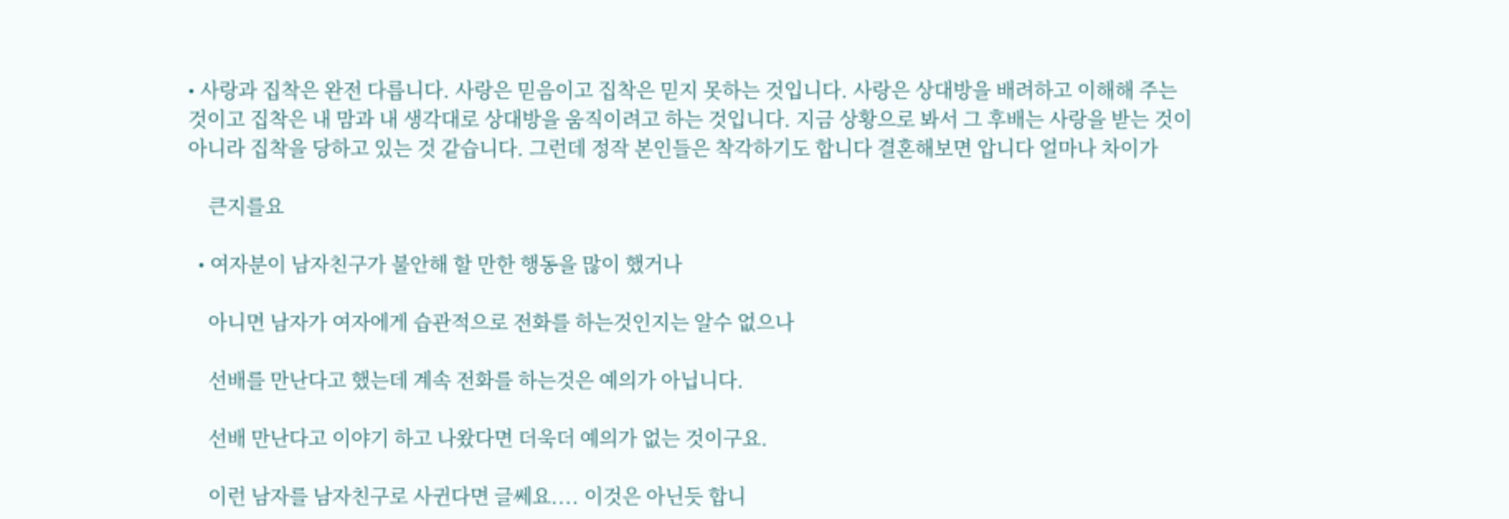• 사랑과 집착은 완전 다릅니다. 사랑은 믿음이고 집착은 믿지 못하는 것입니다. 사랑은 상대방을 배려하고 이해해 주는 것이고 집착은 내 맘과 내 생각대로 상대방을 움직이려고 하는 것입니다. 지금 상황으로 봐서 그 후배는 사랑을 받는 것이 아니라 집착을 당하고 있는 것 같습니다. 그런데 정작 본인들은 착각하기도 합니다 결혼해보면 압니다 얼마나 차이가

    큰지를요

  • 여자분이 남자친구가 불안해 할 만한 행동을 많이 했거나

    아니면 남자가 여자에게 습관적으로 전화를 하는것인지는 알수 없으나

    선배를 만난다고 했는데 계속 전화를 하는것은 예의가 아닙니다.

    선배 만난다고 이야기 하고 나왔다면 더욱더 예의가 없는 것이구요.

    이런 남자를 남자친구로 사귄다면 글쎄요.... 이것은 아닌듯 합니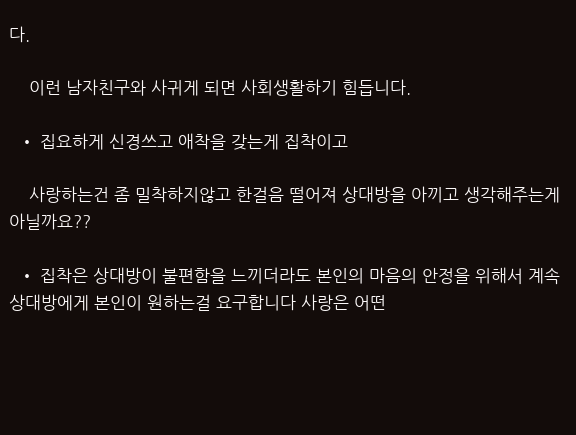다.

    이런 남자친구와 사귀게 되면 사회생활하기 힘듭니다.

  • 집요하게 신경쓰고 애착을 갖는게 집착이고

    사랑하는건 좀 밀착하지않고 한걸음 떨어져 상대방을 아끼고 생각해주는게 아닐까요??

  • 집착은 상대방이 불편함을 느끼더라도 본인의 마음의 안정을 위해서 계속 상대방에게 본인이 원하는걸 요구합니다 사랑은 어떤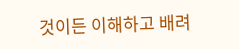것이든 이해하고 배려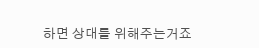하면 상대를 위해주는거죠